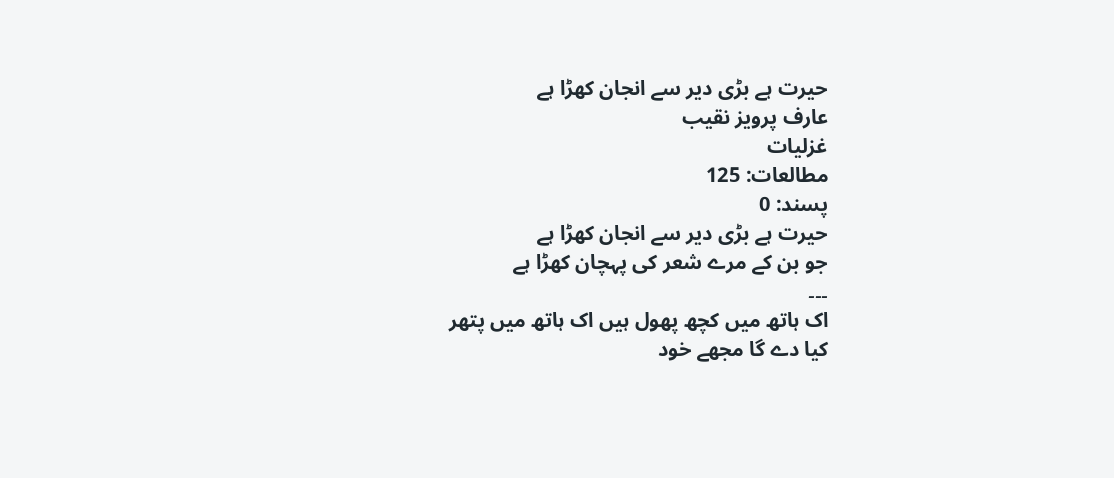حیرت ہے بڑی دیر سے انجان کھڑا ہے
عارف پرویز نقیب
غزلیات
مطالعات: 125
پسند: 0
حیرت ہے بڑی دیر سے انجان کھڑا ہے
جو بن کے مرے شعر کی پہچان کھڑا ہے
۔۔۔
اک ہاتھ میں کچھ پھول ہیں اک ہاتھ میں پتھر
کیا دے گا مجھے خود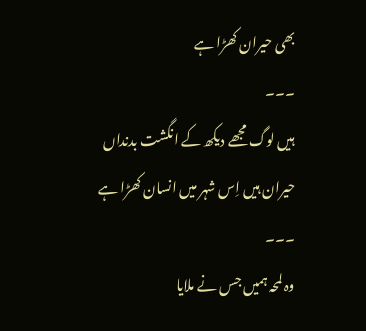بھی حیران کھڑا ہے
۔۔۔
ہیں لوگ مجھے دیکھ کے انگشت بدنداں
حیران ہیں اِس شہر میں انسان کھڑا ہے
۔۔۔
وہ لمحہ ہمیں جس نے ملایا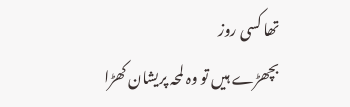تھا کسی روز
بچھڑے ہیں تو وہ لمحہ پریشان کھڑا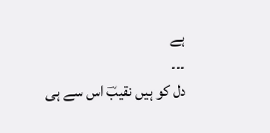ہے
۔۔۔
دل کو ہیں نقیبؔ اس سے ہی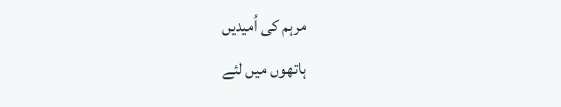مرہم کی اُمیدیں
ہاتھوں میں لئے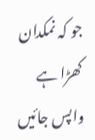جو کہ نمکدان کھڑا ہے
واپس جائیں